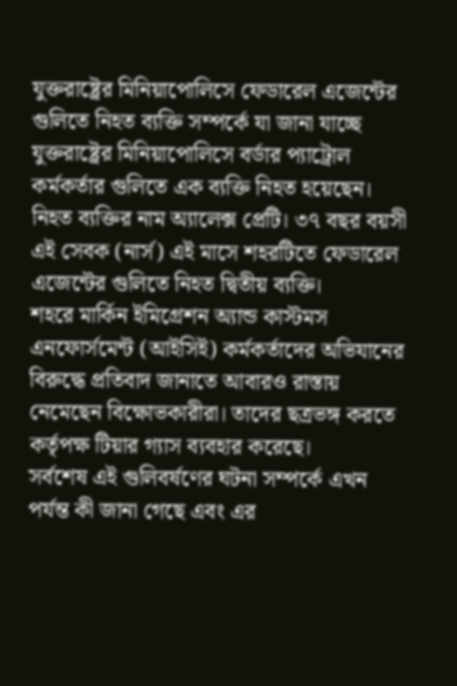যুক্তরাষ্ট্রের মিনিয়াপোলিসে ফেডারেল এজেন্টের গুলিতে নিহত ব্যক্তি সম্পর্কে যা জানা যাচ্ছে
যুক্তরাষ্ট্রের মিনিয়াপোলিসে বর্ডার প্যাট্রোল কর্মকর্তার গুলিতে এক ব্যক্তি নিহত হয়েছেন। নিহত ব্যক্তির নাম অ্যালেক্স প্রেটি। ৩৭ বছর বয়সী এই সেবক (নার্স) এই মাসে শহরটিতে ফেডারেল এজেন্টের গুলিতে নিহত দ্বিতীয় ব্যক্তি।
শহরে মার্কিন ইমিগ্রেশন অ্যান্ড কাস্টমস এনফোর্সমেন্ট (আইসিই) কর্মকর্তাদের অভিযানের বিরুদ্ধে প্রতিবাদ জানাতে আবারও রাস্তায় নেমেছেন বিক্ষোভকারীরা। তাদের ছত্রভঙ্গ করতে কর্তৃপক্ষ টিয়ার গ্যাস ব্যবহার করেছে।
সর্বশেষ এই গুলিবর্ষণের ঘটনা সম্পর্কে এখন পর্যন্ত কী জানা গেছে এবং এর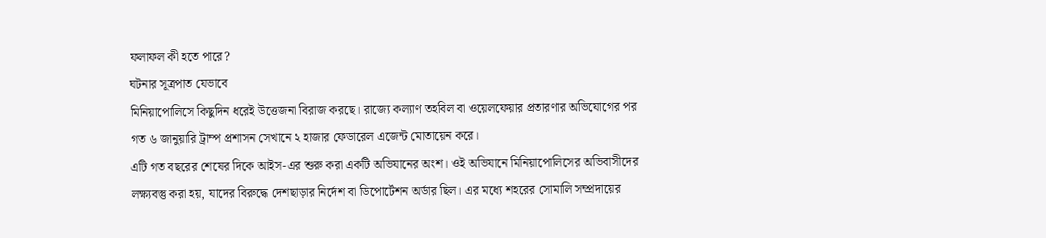ফলাফল কী হতে পারে?
ঘটনার সূত্রপাত যেভাবে
মিনিয়াপোলিসে কিছুদিন ধরেই উত্তেজনা বিরাজ করছে। রাজ্যে কল্যাণ তহবিল বা ওয়েলফেয়ার প্রতারণার অভিযোগের পর গত ৬ জানুয়ারি ট্রাম্প প্রশাসন সেখানে ২ হাজার ফেডারেল এজেন্ট মোতায়েন করে।
এটি গত বছরের শেষের দিকে আইস-এর শুরু করা একটি অভিযানের অংশ। ওই অভিযানে মিনিয়াপোলিসের অভিবাসীদের লক্ষ্যবস্তু করা হয়, যাদের বিরুদ্ধে দেশছাড়ার নির্দেশ বা ডিপোর্টেশন অর্ডার ছিল। এর মধ্যে শহরের সোমালি সম্প্রদায়ের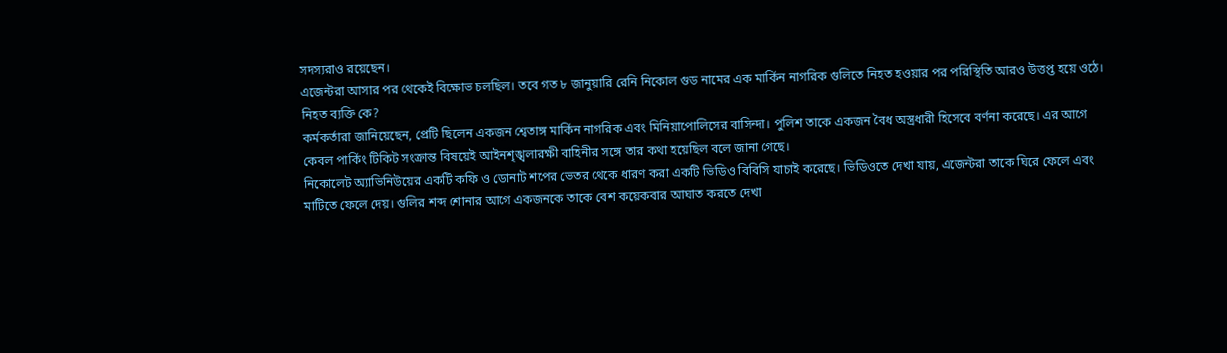সদস্যরাও রয়েছেন।
এজেন্টরা আসার পর থেকেই বিক্ষোভ চলছিল। তবে গত ৮ জানুয়ারি রেনি নিকোল গুড নামের এক মার্কিন নাগরিক গুলিতে নিহত হওয়ার পর পরিস্থিতি আরও উত্তপ্ত হয়ে ওঠে।
নিহত ব্যক্তি কে?
কর্মকর্তারা জানিয়েছেন, প্রেটি ছিলেন একজন শ্বেতাঙ্গ মার্কিন নাগরিক এবং মিনিয়াপোলিসের বাসিন্দা। পুলিশ তাকে একজন বৈধ অস্ত্রধারী হিসেবে বর্ণনা করেছে। এর আগে কেবল পার্কিং টিকিট সংক্রান্ত বিষয়েই আইনশৃঙ্খলারক্ষী বাহিনীর সঙ্গে তার কথা হয়েছিল বলে জানা গেছে।
নিকোলেট অ্যাভিনিউয়ের একটি কফি ও ডোনাট শপের ভেতর থেকে ধারণ করা একটি ভিডিও বিবিসি যাচাই করেছে। ভিডিওতে দেখা যায়, এজেন্টরা তাকে ঘিরে ফেলে এবং মাটিতে ফেলে দেয়। গুলির শব্দ শোনার আগে একজনকে তাকে বেশ কয়েকবার আঘাত করতে দেখা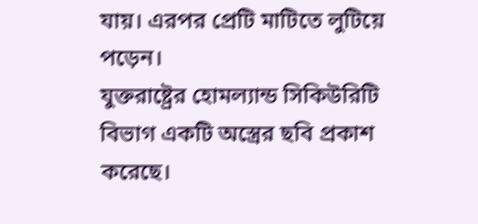যায়। এরপর প্রেটি মাটিতে লুটিয়ে পড়েন।
যুক্তরাষ্ট্রের হোমল্যান্ড সিকিউরিটি বিভাগ একটি অস্ত্রের ছবি প্রকাশ করেছে।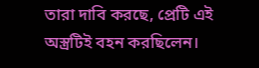তারা দাবি করছে, প্রেটি এই অস্ত্রটিই বহন করছিলেন।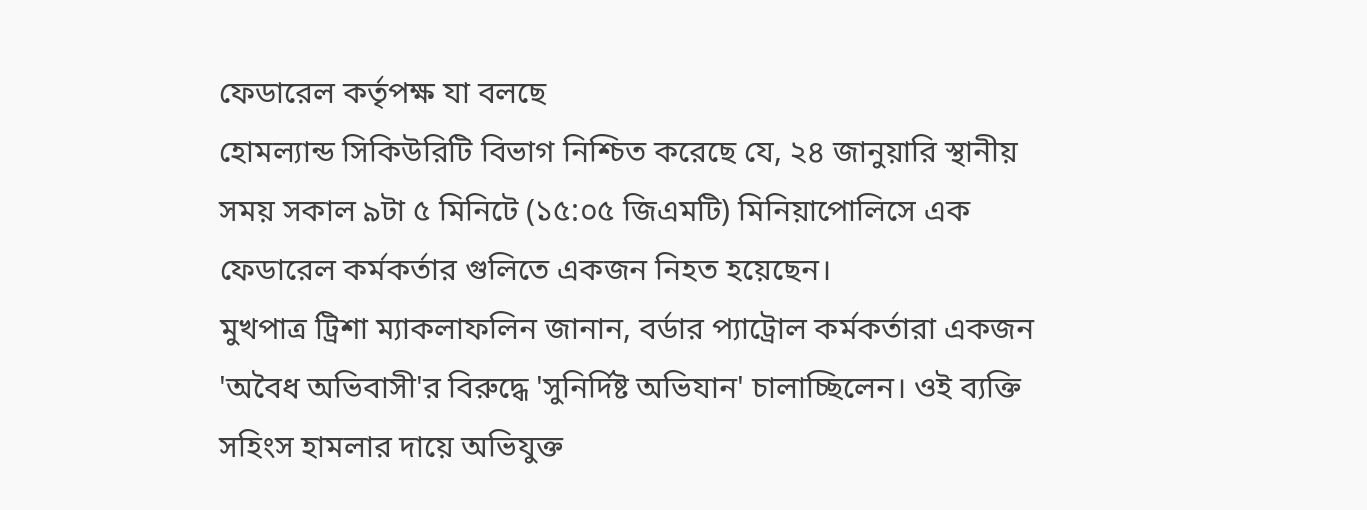ফেডারেল কর্তৃপক্ষ যা বলছে
হোমল্যান্ড সিকিউরিটি বিভাগ নিশ্চিত করেছে যে, ২৪ জানুয়ারি স্থানীয় সময় সকাল ৯টা ৫ মিনিটে (১৫:০৫ জিএমটি) মিনিয়াপোলিসে এক ফেডারেল কর্মকর্তার গুলিতে একজন নিহত হয়েছেন।
মুখপাত্র ট্রিশা ম্যাকলাফলিন জানান, বর্ডার প্যাট্রোল কর্মকর্তারা একজন 'অবৈধ অভিবাসী'র বিরুদ্ধে 'সুনির্দিষ্ট অভিযান' চালাচ্ছিলেন। ওই ব্যক্তি সহিংস হামলার দায়ে অভিযুক্ত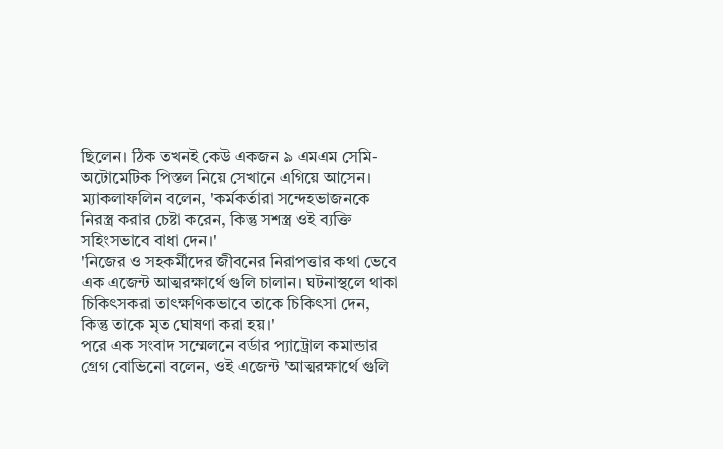ছিলেন। ঠিক তখনই কেউ একজন ৯ এমএম সেমি-অটোমেটিক পিস্তল নিয়ে সেখানে এগিয়ে আসেন।
ম্যাকলাফলিন বলেন, 'কর্মকর্তারা সন্দেহভাজনকে নিরস্ত্র করার চেষ্টা করেন, কিন্তু সশস্ত্র ওই ব্যক্তি সহিংসভাবে বাধা দেন।'
'নিজের ও সহকর্মীদের জীবনের নিরাপত্তার কথা ভেবে এক এজেন্ট আত্মরক্ষার্থে গুলি চালান। ঘটনাস্থলে থাকা চিকিৎসকরা তাৎক্ষণিকভাবে তাকে চিকিৎসা দেন, কিন্তু তাকে মৃত ঘোষণা করা হয়।'
পরে এক সংবাদ সম্মেলনে বর্ডার প্যাট্রোল কমান্ডার গ্রেগ বোভিনো বলেন, ওই এজেন্ট 'আত্মরক্ষার্থে গুলি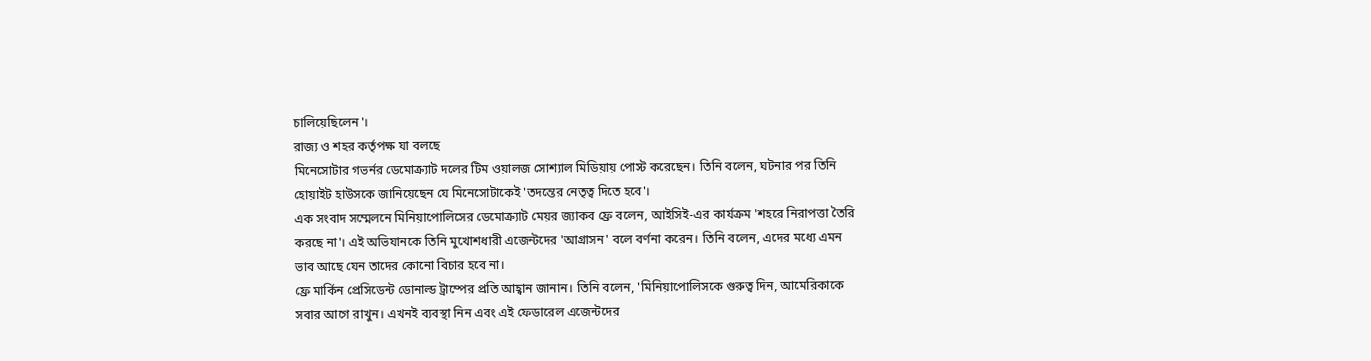চালিয়েছিলেন'।
রাজ্য ও শহর কর্তৃপক্ষ যা বলছে
মিনেসোটার গভর্নর ডেমোক্র্যাট দলের টিম ওয়ালজ সোশ্যাল মিডিয়ায় পোস্ট করেছেন। তিনি বলেন, ঘটনার পর তিনি হোয়াইট হাউসকে জানিয়েছেন যে মিনেসোটাকেই 'তদন্তের নেতৃত্ব দিতে হবে'।
এক সংবাদ সম্মেলনে মিনিয়াপোলিসের ডেমোক্র্যাট মেয়র জ্যাকব ফ্রে বলেন, আইসিই-এর কার্যক্রম 'শহরে নিরাপত্তা তৈরি করছে না'। এই অভিযানকে তিনি মুখোশধারী এজেন্টদের 'আগ্রাসন' বলে বর্ণনা করেন। তিনি বলেন, এদের মধ্যে এমন ভাব আছে যেন তাদের কোনো বিচার হবে না।
ফ্রে মার্কিন প্রেসিডেন্ট ডোনাল্ড ট্রাম্পের প্রতি আহ্বান জানান। তিনি বলেন, 'মিনিয়াপোলিসকে গুরুত্ব দিন, আমেরিকাকে সবার আগে রাখুন। এখনই ব্যবস্থা নিন এবং এই ফেডারেল এজেন্টদের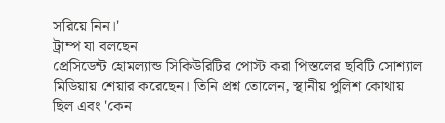সরিয়ে নিন।'
ট্রাম্প যা বলছেন
প্রেসিডেন্ট হোমল্যান্ড সিকিউরিটির পোস্ট করা পিস্তলের ছবিটি সোশ্যাল মিডিয়ায় শেয়ার করেছেন। তিনি প্রশ্ন তোলেন, স্থানীয় পুলিশ কোথায় ছিল এবং 'কেন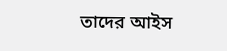তাদের আইস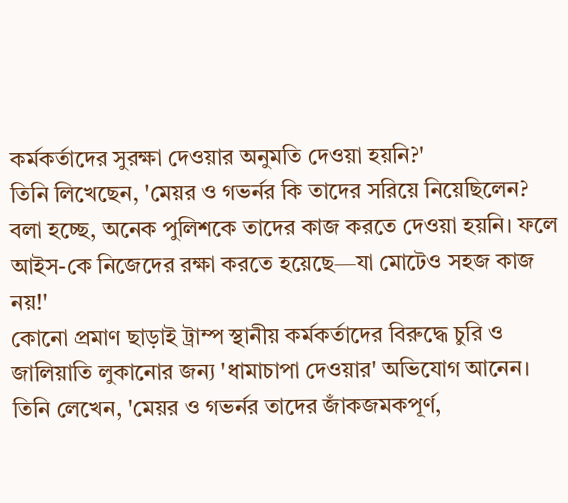কর্মকর্তাদের সুরক্ষা দেওয়ার অনুমতি দেওয়া হয়নি?'
তিনি লিখেছেন, 'মেয়র ও গভর্নর কি তাদের সরিয়ে নিয়েছিলেন? বলা হচ্ছে, অনেক পুলিশকে তাদের কাজ করতে দেওয়া হয়নি। ফলে আইস-কে নিজেদের রক্ষা করতে হয়েছে—যা মোটেও সহজ কাজ নয়!'
কোনো প্রমাণ ছাড়াই ট্রাম্প স্থানীয় কর্মকর্তাদের বিরুদ্ধে চুরি ও জালিয়াতি লুকানোর জন্য 'ধামাচাপা দেওয়ার' অভিযোগ আনেন।
তিনি লেখেন, 'মেয়র ও গভর্নর তাদের জাঁকজমকপূর্ণ,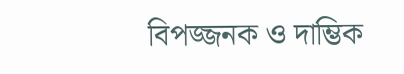বিপজ্জনক ও দাম্ভিক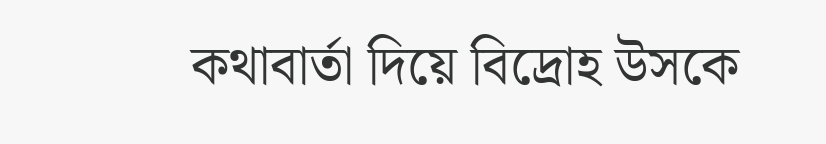কথাবার্তা দিয়ে বিদ্রোহ উসকে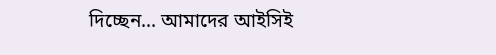দিচ্ছেন... আমাদের আইসিই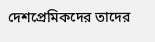দেশপ্রেমিকদের তাদের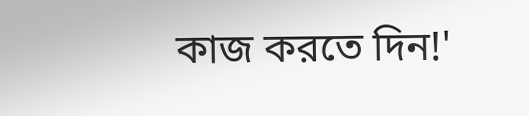কাজ করতে দিন!'